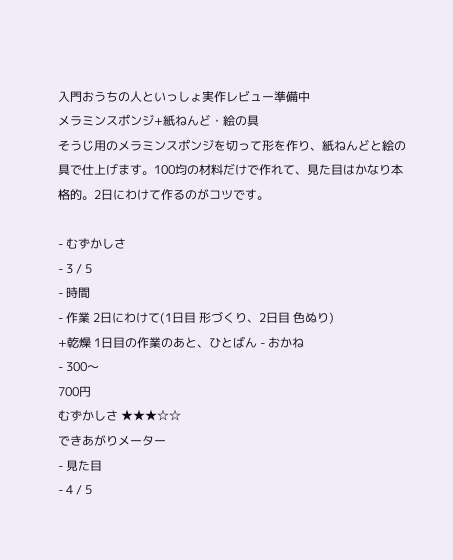入門おうちの人といっしょ実作レビュー準備中
メラミンスポンジ+紙ねんど・絵の具
そうじ用のメラミンスポンジを切って形を作り、紙ねんどと絵の具で仕上げます。100均の材料だけで作れて、見た目はかなり本格的。2日にわけて作るのがコツです。

- むずかしさ
- 3 / 5
- 時間
- 作業 2日にわけて(1日目 形づくり、2日目 色ぬり)
+乾燥 1日目の作業のあと、ひとばん - おかね
- 300〜
700円
むずかしさ ★★★☆☆
できあがりメーター
- 見た目
- 4 / 5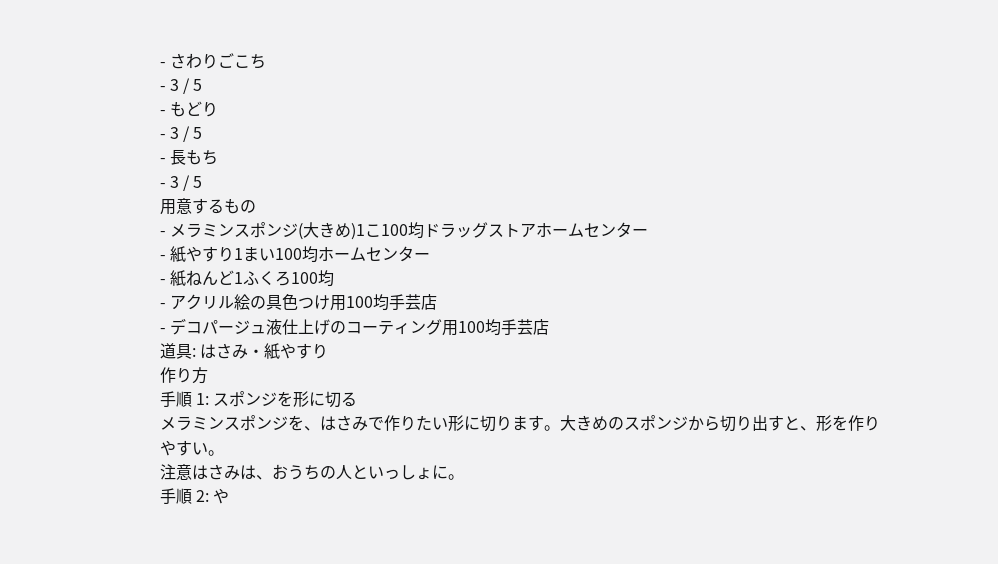- さわりごこち
- 3 / 5
- もどり
- 3 / 5
- 長もち
- 3 / 5
用意するもの
- メラミンスポンジ(大きめ)1こ100均ドラッグストアホームセンター
- 紙やすり1まい100均ホームセンター
- 紙ねんど1ふくろ100均
- アクリル絵の具色つけ用100均手芸店
- デコパージュ液仕上げのコーティング用100均手芸店
道具: はさみ・紙やすり
作り方
手順 1: スポンジを形に切る
メラミンスポンジを、はさみで作りたい形に切ります。大きめのスポンジから切り出すと、形を作りやすい。
注意はさみは、おうちの人といっしょに。
手順 2: や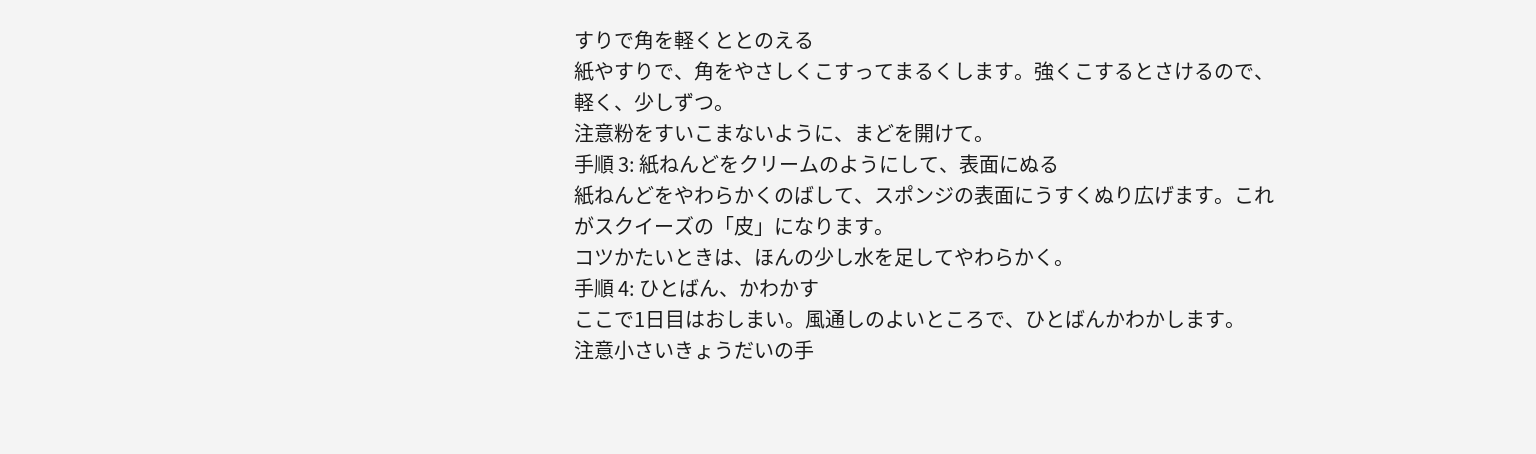すりで角を軽くととのえる
紙やすりで、角をやさしくこすってまるくします。強くこするとさけるので、軽く、少しずつ。
注意粉をすいこまないように、まどを開けて。
手順 3: 紙ねんどをクリームのようにして、表面にぬる
紙ねんどをやわらかくのばして、スポンジの表面にうすくぬり広げます。これがスクイーズの「皮」になります。
コツかたいときは、ほんの少し水を足してやわらかく。
手順 4: ひとばん、かわかす
ここで1日目はおしまい。風通しのよいところで、ひとばんかわかします。
注意小さいきょうだいの手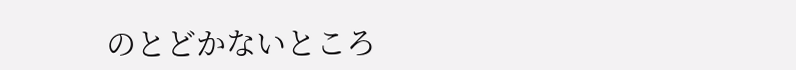のとどかないところ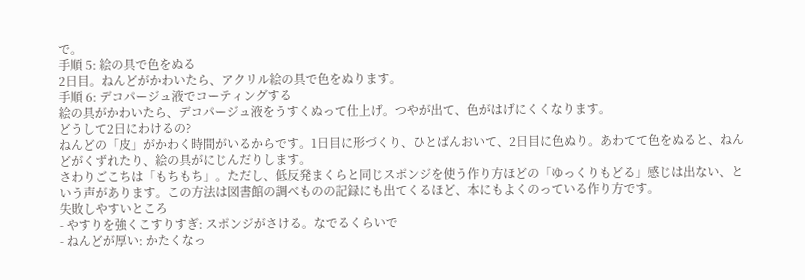で。
手順 5: 絵の具で色をぬる
2日目。ねんどがかわいたら、アクリル絵の具で色をぬります。
手順 6: デコパージュ液でコーティングする
絵の具がかわいたら、デコパージュ液をうすくぬって仕上げ。つやが出て、色がはげにくくなります。
どうして2日にわけるの?
ねんどの「皮」がかわく時間がいるからです。1日目に形づくり、ひとばんおいて、2日目に色ぬり。あわてて色をぬると、ねんどがくずれたり、絵の具がにじんだりします。
さわりごこちは「もちもち」。ただし、低反発まくらと同じスポンジを使う作り方ほどの「ゆっくりもどる」感じは出ない、という声があります。この方法は図書館の調べものの記録にも出てくるほど、本にもよくのっている作り方です。
失敗しやすいところ
- やすりを強くこすりすぎ: スポンジがさける。なでるくらいで
- ねんどが厚い: かたくなっ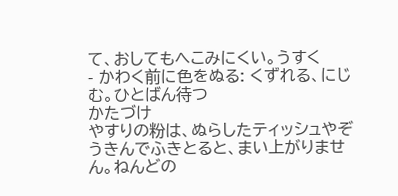て、おしてもへこみにくい。うすく
- かわく前に色をぬる: くずれる、にじむ。ひとばん待つ
かたづけ
やすりの粉は、ぬらしたティッシュやぞうきんでふきとると、まい上がりません。ねんどの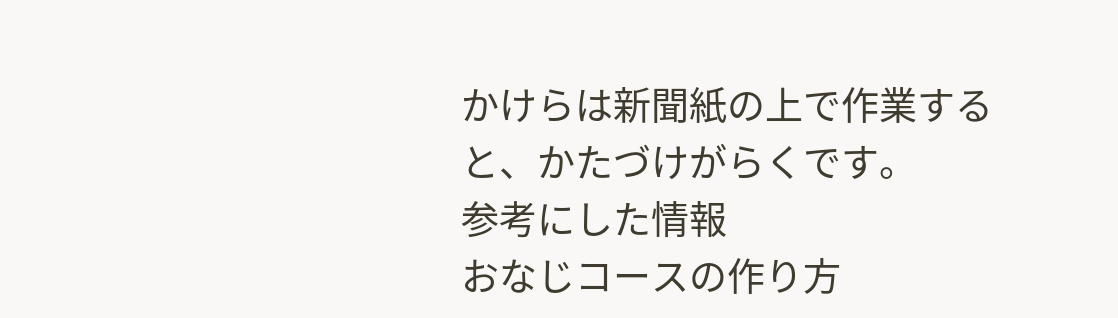かけらは新聞紙の上で作業すると、かたづけがらくです。
参考にした情報
おなじコースの作り方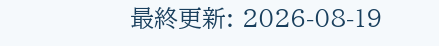最終更新: 2026-08-19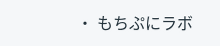・ もちぷにラボ